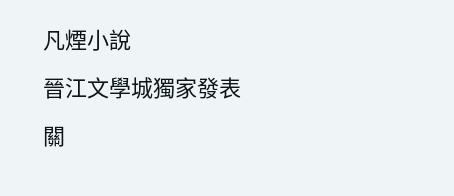凡煙小說

晉江文學城獨家發表

關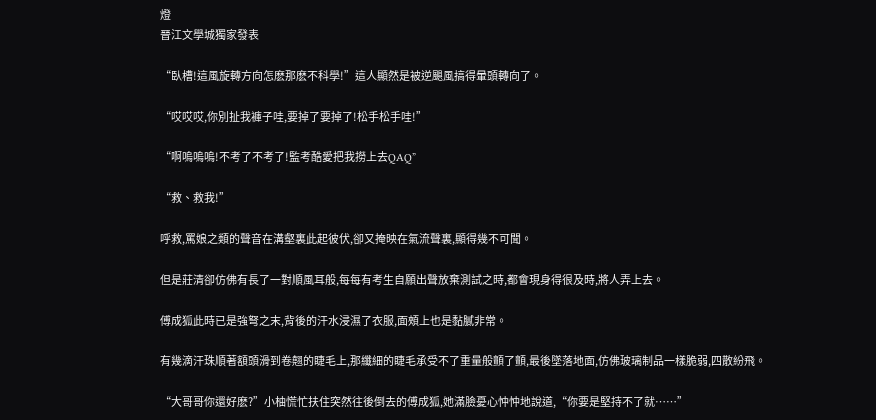燈
晉江文學城獨家發表

“臥槽!這風旋轉方向怎麽那麽不科學!”這人顯然是被逆颶風搞得暈頭轉向了。

“哎哎哎,你別扯我褲子哇,要掉了要掉了!松手松手哇!”

“啊嗚嗚嗚!不考了不考了!監考酷愛把我撈上去QAQ”

“救、救我!”

呼救,罵娘之類的聲音在溝壑裏此起彼伏,卻又掩映在氣流聲裏,顯得幾不可聞。

但是莊清卻仿佛有長了一對順風耳般,每每有考生自願出聲放棄測試之時,都會現身得很及時,將人弄上去。

傅成狐此時已是強弩之末,背後的汗水浸濕了衣服,面頰上也是黏膩非常。

有幾滴汗珠順著額頭滑到卷翹的睫毛上,那纖細的睫毛承受不了重量般顫了顫,最後墜落地面,仿佛玻璃制品一樣脆弱,四散紛飛。

“大哥哥你還好麽?”小柚慌忙扶住突然往後倒去的傅成狐,她滿臉憂心忡忡地說道,“你要是堅持不了就……”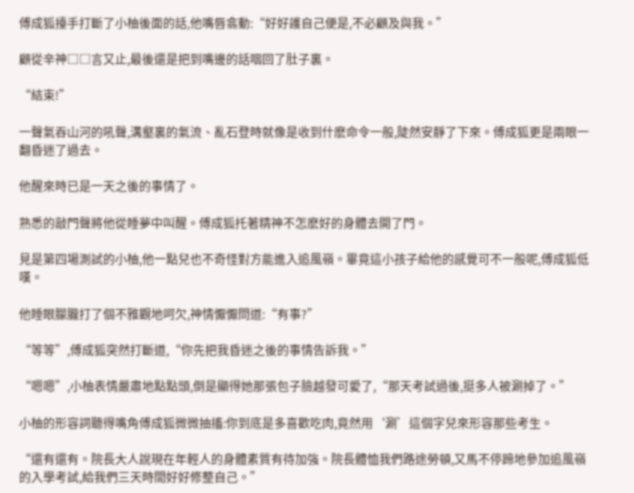傅成狐擡手打斷了小柚後面的話,他嘴唇翕動:“好好護自己便是,不必顧及與我。”

顧從辛神□□言又止,最後還是把到嘴邊的話咽回了肚子裏。

“結束!”

一聲氣吞山河的吼聲,溝壑裏的氣流、亂石登時就像是收到什麽命令一般,陡然安靜了下來。傅成狐更是兩眼一翻昏迷了過去。

他醒來時已是一天之後的事情了。

熟悉的敲門聲將他從睡夢中叫醒。傅成狐托著精神不怎麽好的身體去開了門。

見是第四場測試的小柚,他一點兒也不奇怪對方能進入追風嶺。畢竟這小孩子給他的感覺可不一般呢,傅成狐低嘆。

他睡眼朦朧打了個不雅觀地呵欠,神情懨懨問道:“有事?”

“等等”,傅成狐突然打斷道,“你先把我昏迷之後的事情告訴我。”

“嗯嗯”,小柚表情嚴肅地點點頭,倒是顯得她那張包子臉越發可愛了,“那天考試過後,挺多人被涮掉了。”

小柚的形容詞聽得嘴角傅成狐微微抽搐:你到底是多喜歡吃肉,竟然用‘涮’這個字兒來形容那些考生。

“還有還有。院長大人說現在年輕人的身體素質有待加強。院長體恤我們路途勞頓,又馬不停蹄地參加追風嶺的入學考試,給我們三天時間好好修整自己。”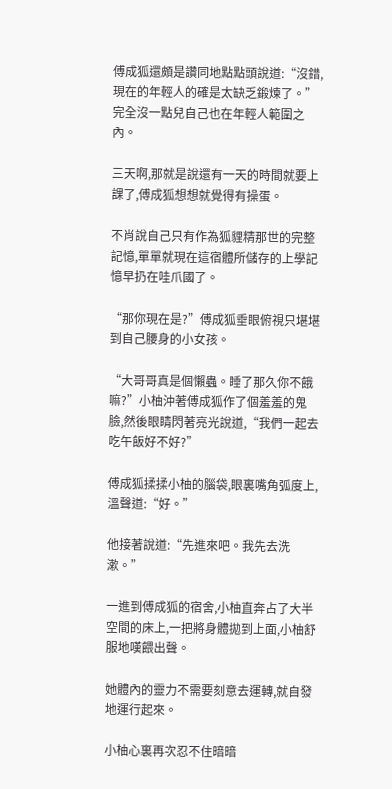傅成狐還頗是讚同地點點頭說道:“沒錯,現在的年輕人的確是太缺乏鍛煉了。”完全沒一點兒自己也在年輕人範圍之內。

三天啊,那就是說還有一天的時間就要上課了,傅成狐想想就覺得有操蛋。

不肖說自己只有作為狐貍精那世的完整記憶,單單就現在這宿體所儲存的上學記憶早扔在哇爪國了。

“那你現在是?”傅成狐垂眼俯視只堪堪到自己腰身的小女孩。

“大哥哥真是個懶蟲。睡了那久你不餓嘛?”小柚沖著傅成狐作了個羞羞的鬼臉,然後眼睛閃著亮光說道,“我們一起去吃午飯好不好?”

傅成狐揉揉小柚的腦袋,眼裏嘴角弧度上,溫聲道:“好。”

他接著說道:“先進來吧。我先去洗漱。”

一進到傅成狐的宿舍,小柚直奔占了大半空間的床上,一把將身體拋到上面,小柚舒服地嘆餵出聲。

她體內的靈力不需要刻意去運轉,就自發地運行起來。

小柚心裏再次忍不住暗暗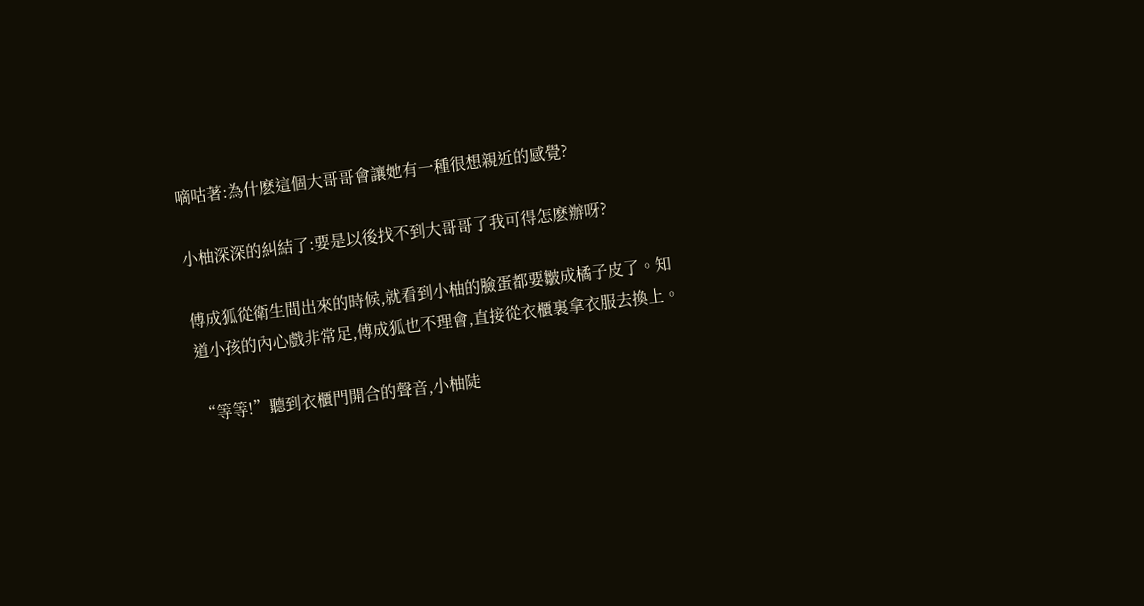嘀咕著:為什麽這個大哥哥會讓她有一種很想親近的感覺?

小柚深深的糾結了:要是以後找不到大哥哥了我可得怎麽辦呀?

傅成狐從衛生間出來的時候,就看到小柚的臉蛋都要皺成橘子皮了。知道小孩的內心戲非常足,傅成狐也不理會,直接從衣櫃裏拿衣服去換上。

“等等!”聽到衣櫃門開合的聲音,小柚陡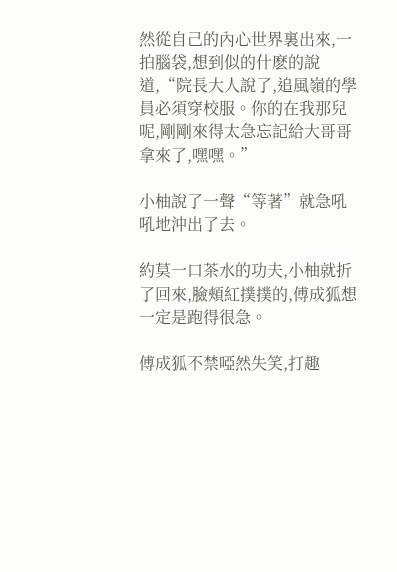然從自己的內心世界裏出來,一拍腦袋,想到似的什麽的說道,“院長大人說了,追風嶺的學員必須穿校服。你的在我那兒呢,剛剛來得太急忘記給大哥哥拿來了,嘿嘿。”

小柚說了一聲“等著”就急吼吼地沖出了去。

約莫一口茶水的功夫,小柚就折了回來,臉頰紅撲撲的,傅成狐想一定是跑得很急。

傅成狐不禁啞然失笑,打趣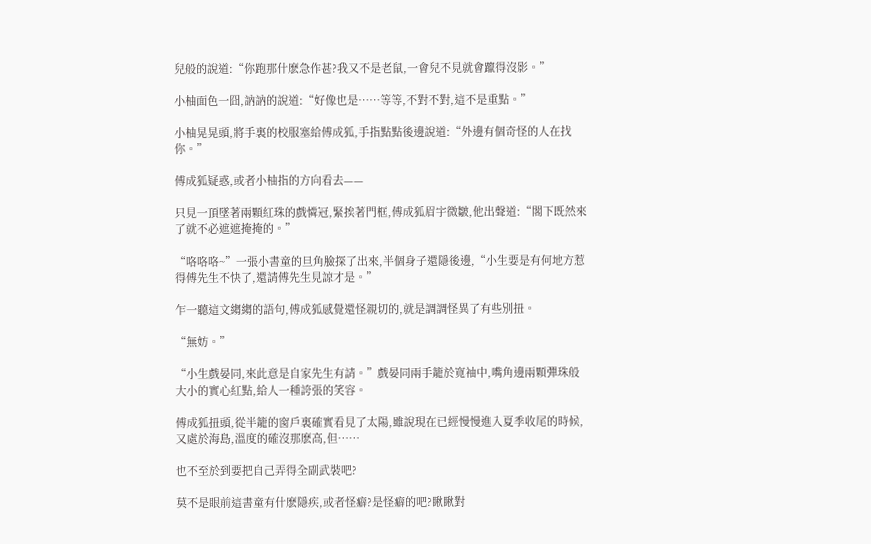兒般的說道:“你跑那什麽急作甚?我又不是老鼠,一會兒不見就會躥得沒影。”

小柚面色一囧,訥訥的說道:“好像也是……等等,不對不對,這不是重點。”

小柚晃晃頭,將手裏的校服塞給傅成狐,手指點點後邊說道:“外邊有個奇怪的人在找你。”

傅成狐疑惑,或者小柚指的方向看去——

只見一頂墜著兩顆紅珠的戲憐冠,緊挨著門框,傅成狐眉宇微皺,他出聲道:“閣下既然來了就不必遮遮掩掩的。”

“咯咯咯~”一張小書童的旦角臉探了出來,半個身子還隱後邊,“小生要是有何地方惹得傅先生不快了,還請傅先生見諒才是。”

乍一聽這文縐縐的語句,傅成狐感覺還怪親切的,就是調調怪異了有些別扭。

“無妨。”

“小生戲晏同,來此意是自家先生有請。”戲晏同兩手籠於寬袖中,嘴角邊兩顆彈珠般大小的實心紅點,給人一種誇張的笑容。

傅成狐扭頭,從半籠的窗戶裏確實看見了太陽,雖說現在已經慢慢進入夏季收尾的時候,又處於海島,溫度的確沒那麽高,但……

也不至於到要把自己弄得全副武裝吧?

莫不是眼前這書童有什麽隱疾,或者怪癖?是怪癖的吧?瞅瞅對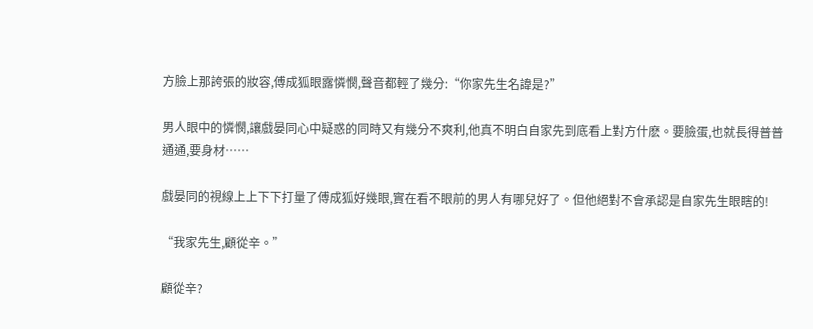方臉上那誇張的妝容,傅成狐眼露憐憫,聲音都輕了幾分:“你家先生名諱是?”

男人眼中的憐憫,讓戲晏同心中疑惑的同時又有幾分不爽利,他真不明白自家先到底看上對方什麽。要臉蛋,也就長得普普通通,要身材……

戲晏同的視線上上下下打量了傅成狐好幾眼,實在看不眼前的男人有哪兒好了。但他絕對不會承認是自家先生眼瞎的!

“我家先生,顧從辛。”

顧從辛?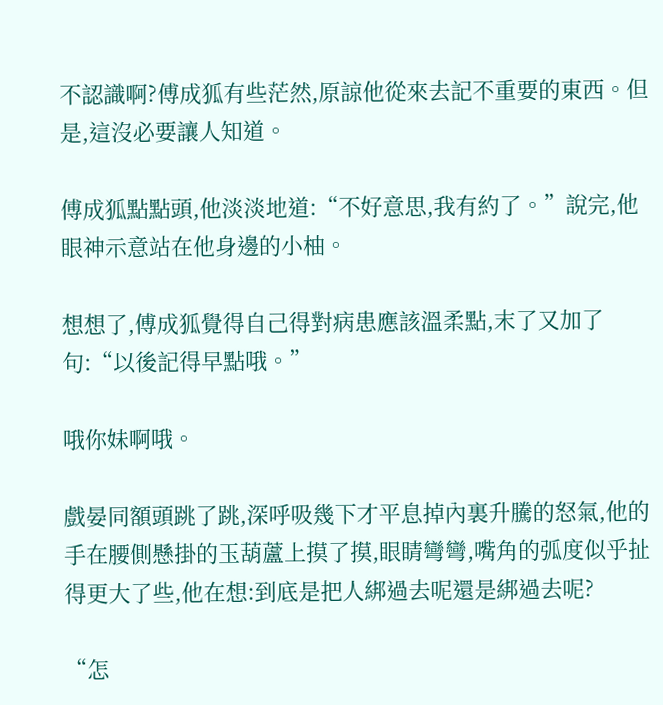不認識啊?傅成狐有些茫然,原諒他從來去記不重要的東西。但是,這沒必要讓人知道。

傅成狐點點頭,他淡淡地道:“不好意思,我有約了。”說完,他眼神示意站在他身邊的小柚。

想想了,傅成狐覺得自己得對病患應該溫柔點,末了又加了句:“以後記得早點哦。”

哦你妹啊哦。

戲晏同額頭跳了跳,深呼吸幾下才平息掉內裏升騰的怒氣,他的手在腰側懸掛的玉葫蘆上摸了摸,眼睛彎彎,嘴角的弧度似乎扯得更大了些,他在想:到底是把人綁過去呢還是綁過去呢?

“怎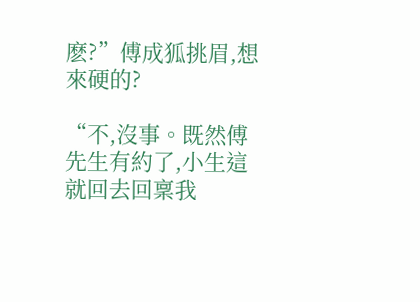麽?”傅成狐挑眉,想來硬的?

“不,沒事。既然傅先生有約了,小生這就回去回稟我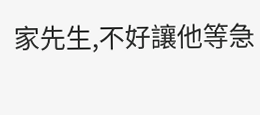家先生,不好讓他等急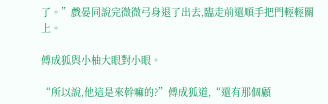了。”戲晏同說完微微弓身退了出去,臨走前還順手把門輕輕關上。

傅成狐與小柚大眼對小眼。

“所以說,他這是來幹嘛的?”傅成狐道,“還有那個顧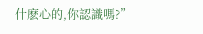什麽心的,你認識嗎?”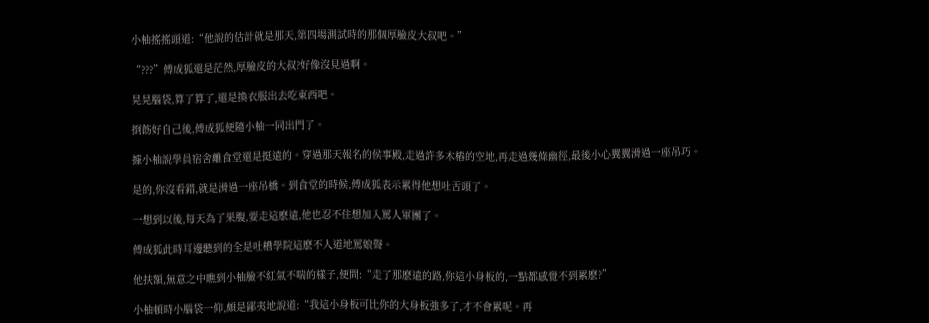小柚搖搖頭道:“他說的估計就是那天,第四場測試時的那個厚臉皮大叔吧。”

“???”傅成狐還是茫然,厚臉皮的大叔?好像沒見過啊。

晃晃腦袋,算了算了,還是換衣服出去吃東西吧。

捯飭好自己後,傅成狐便隨小柚一同出門了。

據小柚說學員宿舍離食堂還是挺遠的。穿過那天報名的侯事殿,走過許多木樁的空地,再走過幾條幽徑,最後小心翼翼滑過一座吊巧。

是的,你沒看錯,就是滑過一座吊橋。到食堂的時候,傅成狐表示累得他想吐舌頭了。

一想到以後,每天為了果腹,要走這麽遠,他也忍不住想加入罵人軍團了。

傅成狐此時耳邊聽到的全是吐槽學院這麽不人道地罵娘聲。

他扶額,無意之中瞧到小柚臉不紅氣不喘的樣子,便問:“走了那麽遠的路,你這小身板的,一點都感覺不到累麽?”

小柚頓時小腦袋一仰,頗是鄙夷地說道:“我這小身板可比你的大身板強多了,才不會累呢。再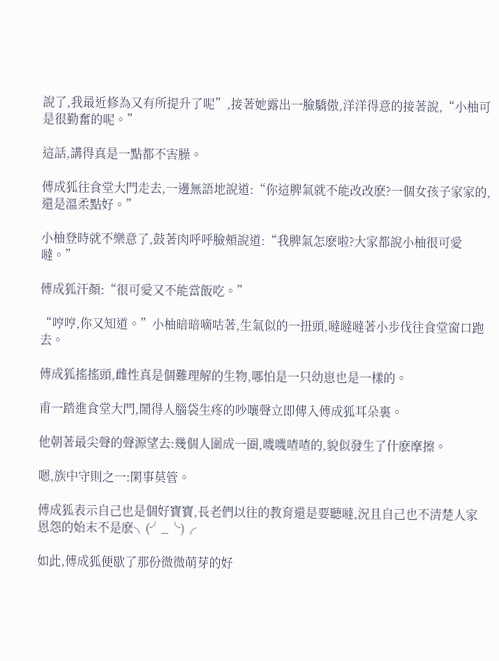說了,我最近修為又有所提升了呢”,接著她露出一臉驕傲,洋洋得意的接著說,“小柚可是很勤奮的呢。”

這話,講得真是一點都不害臊。

傅成狐往食堂大門走去,一邊無語地說道:“你這脾氣就不能改改麽?一個女孩子家家的,還是溫柔點好。”

小柚登時就不樂意了,鼓著肉呼呼臉頰說道:“我脾氣怎麽啦?大家都說小柚很可愛噠。”

傅成狐汗顏:“很可愛又不能當飯吃。”

“哼哼,你又知道。”小柚暗暗嘀咕著,生氣似的一扭頭,噠噠噠著小步伐往食堂窗口跑去。

傅成狐搖搖頭,雌性真是個難理解的生物,哪怕是一只幼崽也是一樣的。

甫一踏進食堂大門,鬧得人腦袋生疼的吵嚷聲立即傳入傅成狐耳朵裏。

他朝著最尖聲的聲源望去:幾個人圍成一圈,嘰嘰喳喳的,貌似發生了什麽摩擦。

嗯,族中守則之一:閑事莫管。

傅成狐表示自己也是個好寶寶,長老們以往的教育還是要聽噠,況且自己也不清楚人家恩怨的始末不是麽╮(╯_╰)╭

如此,傅成狐便歇了那份微微萌芽的好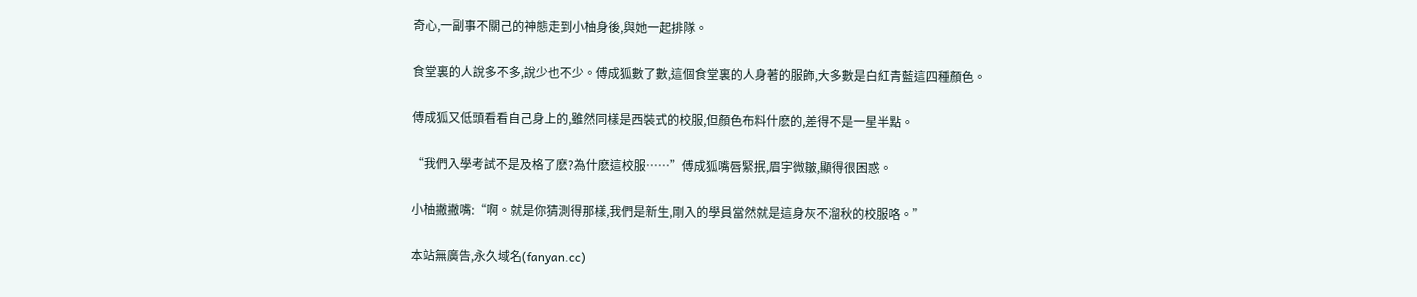奇心,一副事不關己的神態走到小柚身後,與她一起排隊。

食堂裏的人說多不多,說少也不少。傅成狐數了數,這個食堂裏的人身著的服飾,大多數是白紅青藍這四種顏色。

傅成狐又低頭看看自己身上的,雖然同樣是西裝式的校服,但顏色布料什麽的,差得不是一星半點。

“我們入學考試不是及格了麽?為什麽這校服……”傅成狐嘴唇緊抿,眉宇微皺,顯得很困惑。

小柚撇撇嘴:“啊。就是你猜測得那樣,我們是新生,剛入的學員當然就是這身灰不溜秋的校服咯。”

本站無廣告,永久域名(fanyan.cc)